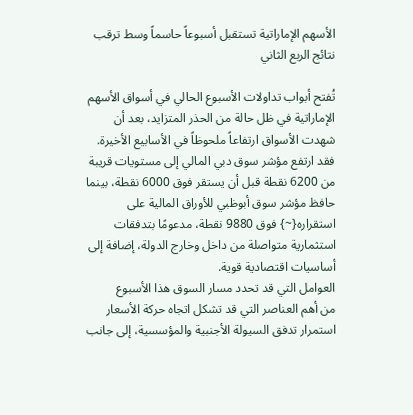الأسهم الإماراتية تستقبل أسبوعاً حاسماً وسط ترقب نتائج الربع الثاني

تُفتح أبواب تداولات الأسبوع الحالي في أسواق الأسهم الإماراتية في ظل حالة من الحذر المتزايد، بعد أن شهدت الأسواق ارتفاعاً ملحوظاً في الأسابيع الأخيرة. فقد ارتفع مؤشر سوق دبي المالي إلى مستويات قريبة من 6200 نقطة قبل أن يستقر فوق 6000 نقطة، بينما حافظ مؤشر سوق أبوظبي للأوراق المالية على استقراره{~} فوق 9880 نقطة، مدعومًا بتدفقات استثمارية متواصلة من داخل وخارج الدولة، إضافة إلى أساسيات اقتصادية قوية.
العوامل التي قد تحدد مسار السوق هذا الأسبوع
من أهم العناصر التي قد تشكل اتجاه حركة الأسعار استمرار تدفق السيولة الأجنبية والمؤسسية، إلى جانب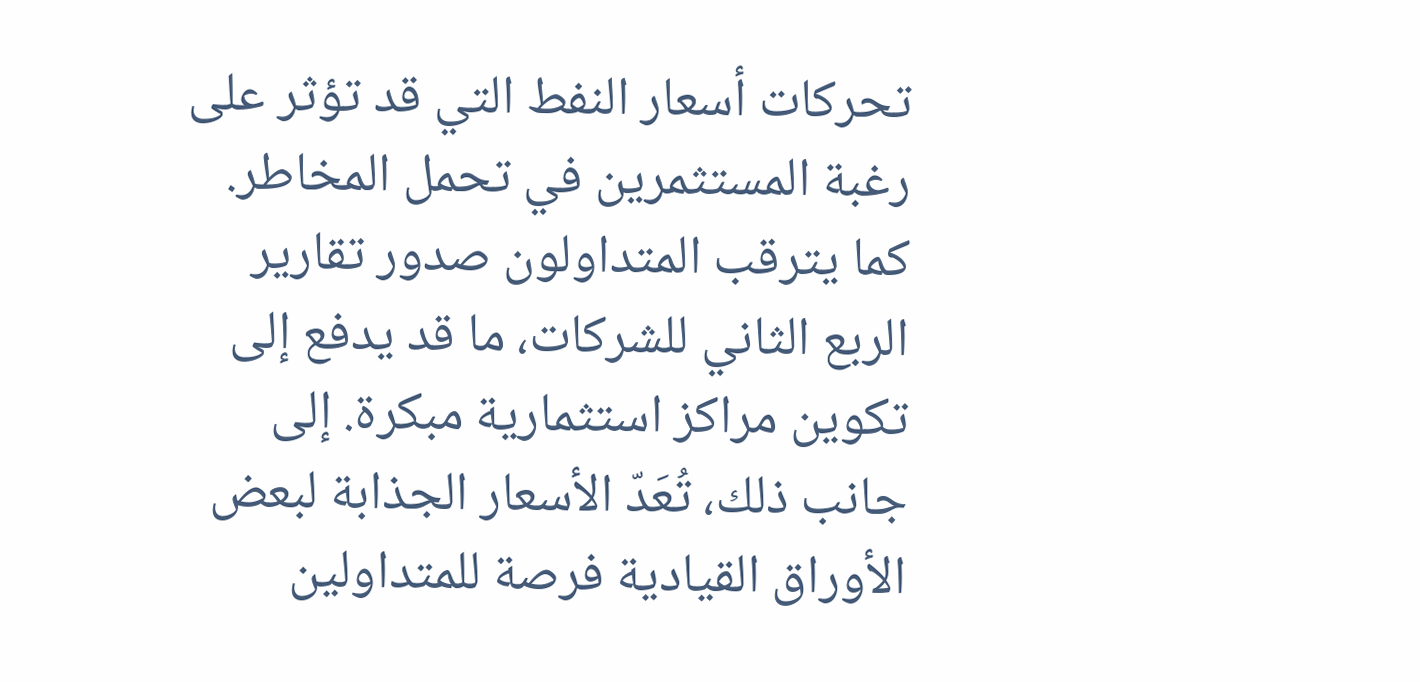تحركات أسعار النفط التي قد تؤثر على رغبة المستثمرين في تحمل المخاطر. كما يترقب المتداولون صدور تقارير الربع الثاني للشركات، ما قد يدفع إلى تكوين مراكز استثمارية مبكرة. إلى جانب ذلك، تُعَدّ الأسعار الجذابة لبعض الأوراق القيادية فرصة للمتداولين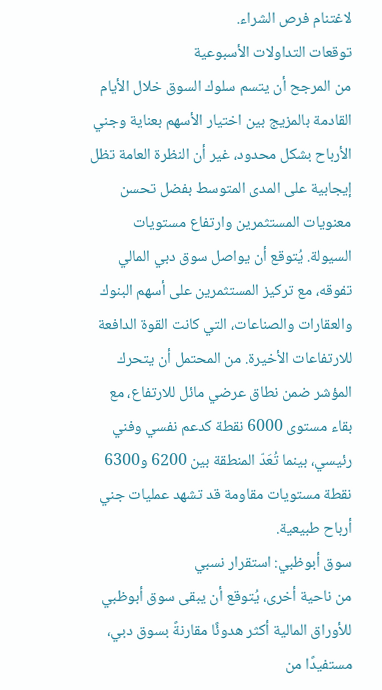لاغتنام فرص الشراء.
توقعات التداولات الأسبوعية
من المرجح أن يتسم سلوك السوق خلال الأيام القادمة بالمزيج بين اختيار الأسهم بعناية وجني الأرباح بشكل محدود، غير أن النظرة العامة تظل إيجابية على المدى المتوسط بفضل تحسن معنويات المستثمرين وارتفاع مستويات السيولة. يُتوقع أن يواصل سوق دبي المالي تفوقه، مع تركيز المستثمرين على أسهم البنوك والعقارات والصناعات، التي كانت القوة الدافعة للارتفاعات الأخيرة. من المحتمل أن يتحرك المؤشر ضمن نطاق عرضي مائل للارتفاع، مع بقاء مستوى 6000 نقطة كدعم نفسي وفني رئيسي، بينما تُعَدّ المنطقة بين 6200 و6300 نقطة مستويات مقاومة قد تشهد عمليات جني أرباح طبيعية.
سوق أبوظبي: استقرار نسبي
من ناحية أخرى، يُتوقع أن يبقى سوق أبوظبي للأوراق المالية أكثر هدوئًا مقارنةً بسوق دبي، مستفيدًا من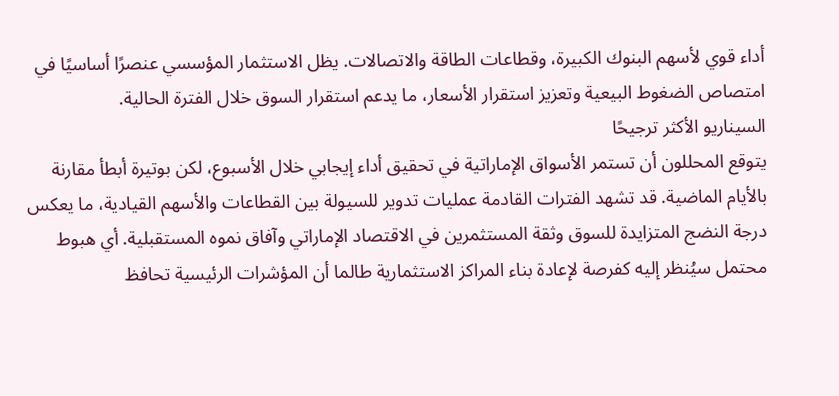أداء قوي لأسهم البنوك الكبيرة، وقطاعات الطاقة والاتصالات. يظل الاستثمار المؤسسي عنصرًا أساسيًا في امتصاص الضغوط البيعية وتعزيز استقرار الأسعار، ما يدعم استقرار السوق خلال الفترة الحالية.
السيناريو الأكثر ترجيحًا
يتوقع المحللون أن تستمر الأسواق الإماراتية في تحقيق أداء إيجابي خلال الأسبوع، لكن بوتيرة أبطأ مقارنة بالأيام الماضية. قد تشهد الفترات القادمة عمليات تدوير للسيولة بين القطاعات والأسهم القيادية، ما يعكس درجة النضج المتزايدة للسوق وثقة المستثمرين في الاقتصاد الإماراتي وآفاق نموه المستقبلية. أي هبوط محتمل سيُنظر إليه كفرصة لإعادة بناء المراكز الاستثمارية طالما أن المؤشرات الرئيسية تحافظ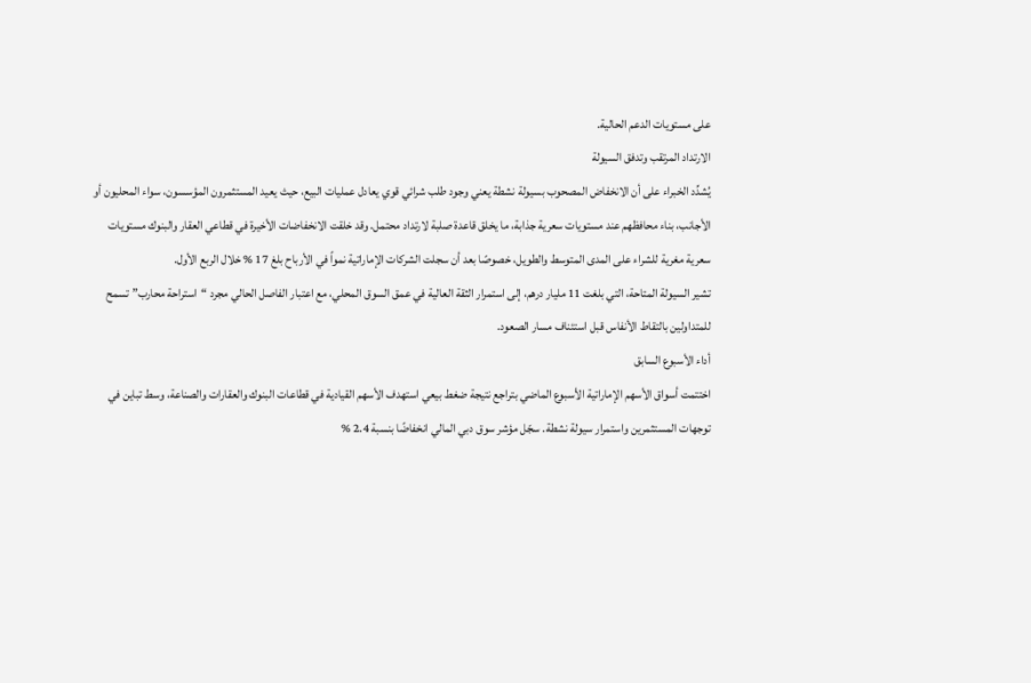على مستويات الدعم الحالية.
الارتداد المرتقب وتدفق السيولة
يُشدِّد الخبراء على أن الانخفاض المصحوب بسيولة نشطة يعني وجود طلب شرائي قوي يعادل عمليات البيع، حيث يعيد المستثمرون المؤسسون، سواء المحليون أو الأجانب، بناء محافظهم عند مستويات سعرية جذابة، ما يخلق قاعدة صلبة لارتداد محتمل. وقد خلقت الانخفاضات الأخيرة في قطاعي العقار والبنوك مستويات سعرية مغرية للشراء على المدى المتوسط والطويل، خصوصًا بعد أن سجلت الشركات الإماراتية نمواً في الأرباح بلغ 17 % خلال الربع الأول.
تشير السيولة المتاحة، التي بلغت 11 مليار درهم، إلى استمرار الثقة العالية في عمق السوق المحلي، مع اعتبار الفاصل الحالي مجرد “استراحة محارب” تسمح للمتداولين بالتقاط الأنفاس قبل استئناف مسار الصعود.
أداء الأسبوع السابق
اختتمت أسواق الأسهم الإماراتية الأسبوع الماضي بتراجع نتيجة ضغط بيعي استهدف الأسهم القيادية في قطاعات البنوك والعقارات والصناعة، وسط تباين في توجهات المستثمرين واستمرار سيولة نشطة. سجّل مؤشر سوق دبي المالي انخفاضًا بنسبة 2.4 %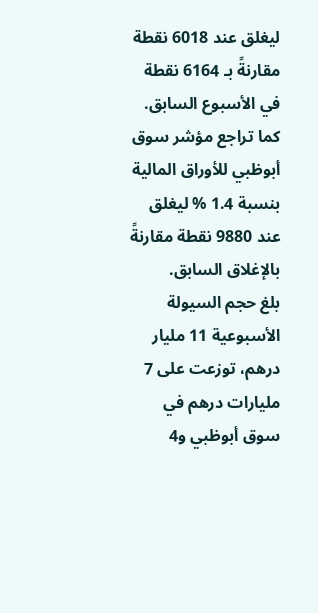ليغلق عند 6018 نقطة مقارنةً بـ 6164 نقطة في الأسبوع السابق. كما تراجع مؤشر سوق أبوظبي للأوراق المالية بنسبة 1.4 % ليغلق عند 9880 نقطة مقارنةً بالإغلاق السابق.
بلغ حجم السيولة الأسبوعية 11 مليار درهم، توزعت على 7 مليارات درهم في سوق أبوظبي و4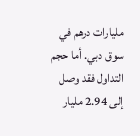مليارات درهم في سوق دبي. أما حجم التداول فقد وصل إلى 2.94 مليار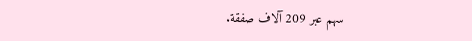سهم عبر 209 آلاف صفقة.